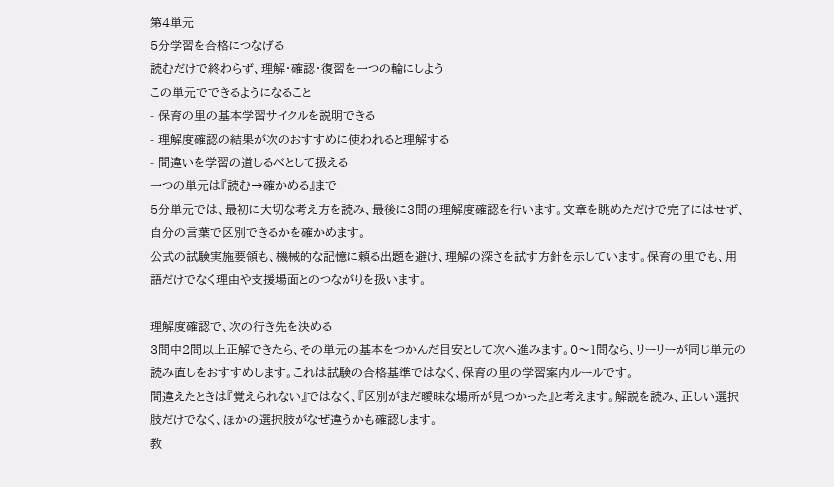第4単元
5分学習を合格につなげる
読むだけで終わらず、理解・確認・復習を一つの輪にしよう
この単元でできるようになること
- 保育の里の基本学習サイクルを説明できる
- 理解度確認の結果が次のおすすめに使われると理解する
- 間違いを学習の道しるべとして扱える
一つの単元は『読む→確かめる』まで
5分単元では、最初に大切な考え方を読み、最後に3問の理解度確認を行います。文章を眺めただけで完了にはせず、自分の言葉で区別できるかを確かめます。
公式の試験実施要領も、機械的な記憶に頼る出題を避け、理解の深さを試す方針を示しています。保育の里でも、用語だけでなく理由や支援場面とのつながりを扱います。

理解度確認で、次の行き先を決める
3問中2問以上正解できたら、その単元の基本をつかんだ目安として次へ進みます。0〜1問なら、リーリーが同じ単元の読み直しをおすすめします。これは試験の合格基準ではなく、保育の里の学習案内ルールです。
間違えたときは『覚えられない』ではなく、『区別がまだ曖昧な場所が見つかった』と考えます。解説を読み、正しい選択肢だけでなく、ほかの選択肢がなぜ違うかも確認します。
教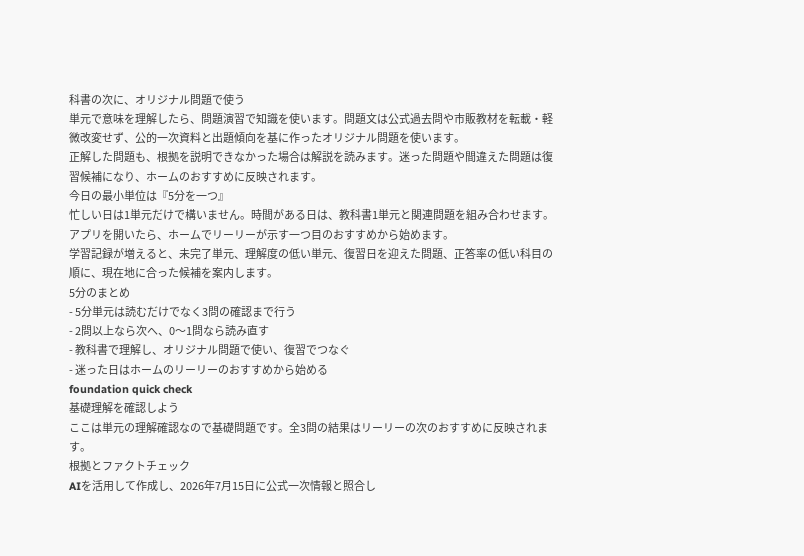科書の次に、オリジナル問題で使う
単元で意味を理解したら、問題演習で知識を使います。問題文は公式過去問や市販教材を転載・軽微改変せず、公的一次資料と出題傾向を基に作ったオリジナル問題を使います。
正解した問題も、根拠を説明できなかった場合は解説を読みます。迷った問題や間違えた問題は復習候補になり、ホームのおすすめに反映されます。
今日の最小単位は『5分を一つ』
忙しい日は1単元だけで構いません。時間がある日は、教科書1単元と関連問題を組み合わせます。アプリを開いたら、ホームでリーリーが示す一つ目のおすすめから始めます。
学習記録が増えると、未完了単元、理解度の低い単元、復習日を迎えた問題、正答率の低い科目の順に、現在地に合った候補を案内します。
5分のまとめ
- 5分単元は読むだけでなく3問の確認まで行う
- 2問以上なら次へ、0〜1問なら読み直す
- 教科書で理解し、オリジナル問題で使い、復習でつなぐ
- 迷った日はホームのリーリーのおすすめから始める
foundation quick check
基礎理解を確認しよう
ここは単元の理解確認なので基礎問題です。全3問の結果はリーリーの次のおすすめに反映されます。
根拠とファクトチェック
AIを活用して作成し、2026年7月15日に公式一次情報と照合し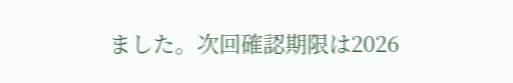ました。次回確認期限は2026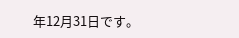年12月31日です。